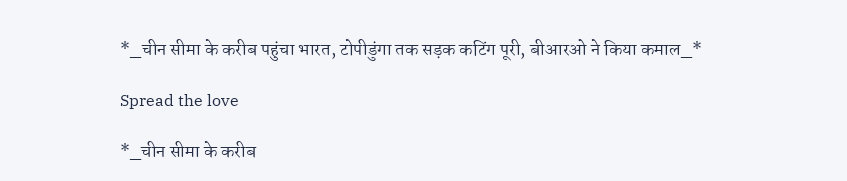*_चीन सीमा के करीब पहुंचा भारत, टोपीडुंगा तक सड़क कटिंग पूरी, बीआरओ ने किया कमाल_*

Spread the love

*_चीन सीमा के करीब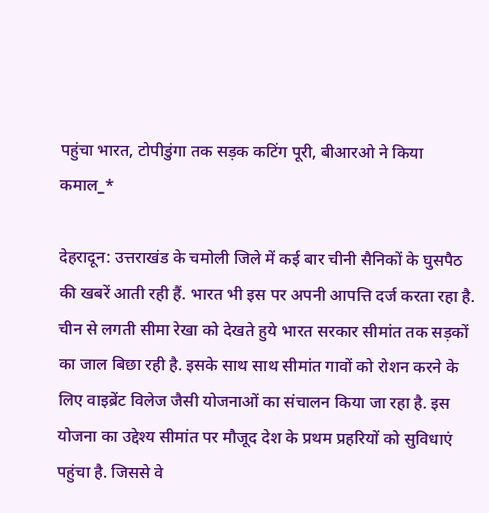पहुंचा भारत, टोपीडुंगा तक सड़क कटिंग पूरी, बीआरओ ने किया कमाल_*

देहरादून: उत्तराखंड के चमोली जिले में कई बार चीनी सैनिकों के घुसपैठ की खबरें आती रही हैं. भारत भी इस पर अपनी आपत्ति दर्ज करता रहा है. चीन से लगती सीमा रेखा को देखते हुये भारत सरकार सीमांत तक सड़कों का जाल बिछा रही है. इसके साथ साथ सीमांत गावों को रोशन करने के लिए वाइब्रेंट विलेज जैसी योजनाओं का संचालन किया जा रहा है. इस योजना का उद्देश्य सीमांत पर मौजूद देश के प्रथम प्रहरियों को सुविधाएं पहुंचा है. जिससे वे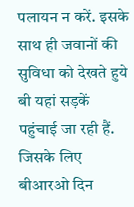पलायन न करें. इसके साथ ही जवानों की सुविधा को देखते हुये बी यहां सड़कें पहुंचाई जा रही हैं. जिसके लिए बीआरओ दिन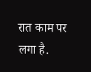रात काम पर लगा है.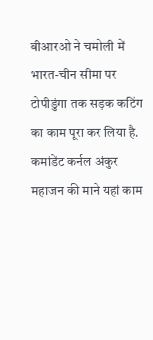बीआरओ ने चमोली में भारत-चीन सीमा पर टोपीडुंगा तक सड़क कटिंग का काम पूरा कर लिया है. कमांडेंट कर्नल अंकुर महाजन की माने यहां काम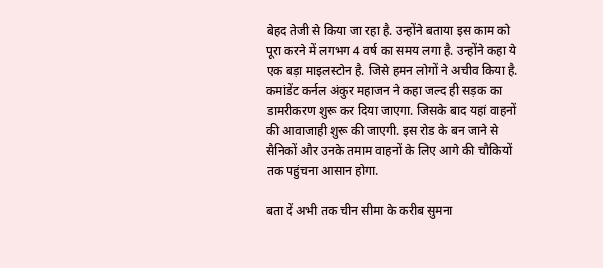बेहद तेजी से किया जा रहा है. उन्होंने बताया इस काम को पूरा करने में लगभग 4 वर्ष का समय लगा है. उन्होंने कहा ये एक बड़ा माइलस्टोन है. जिसे हमन लोगों ने अचीव किया है. कमांडेंट कर्नल अंकुर महाजन ने कहा जल्द ही सड़क का डामरीकरण शुरू कर दिया जाएगा. जिसके बाद यहां वाहनों की आवाजाही शुरू की जाएगी. इस रोड के बन जाने से सैनिकों और उनके तमाम वाहनों के लिए आगे की चौकियों तक पहुंचना आसान होगा.

बता दें अभी तक चीन सीमा के करीब सुमना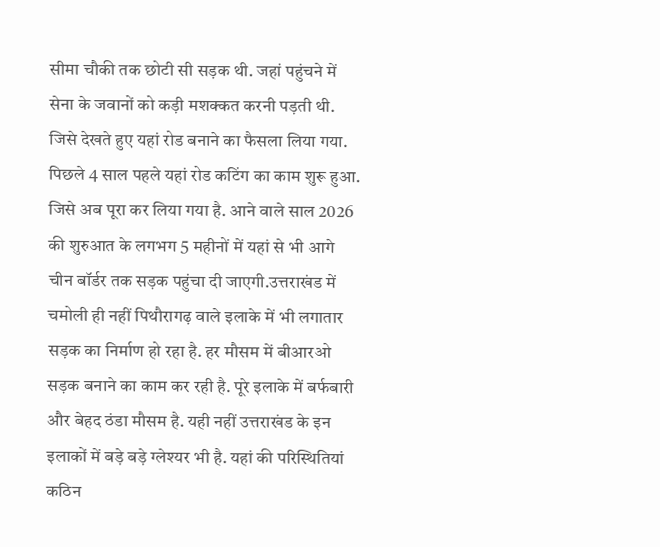सीमा चौकी तक छोटी सी सड़क थी. जहां पहुंचने में सेना के जवानों को कड़ी मशक्कत करनी पड़ती थी. जिसे देखते हुए यहां रोड बनाने का फैसला लिया गया. पिछले 4 साल पहले यहां रोड कटिंग का काम शुरू हुआ. जिसे अब पूरा कर लिया गया है. आने वाले साल 2026 की शुरुआत के लगभग 5 महीनों में यहां से भी आगे चीन बॉर्डर तक सड़क पहुंचा दी जाएगी.उत्तराखंड में चमोली ही नहीं पिथौरागढ़ वाले इलाके में भी लगातार सड़क का निर्माण हो रहा है. हर मौसम में बीआरओ सड़क बनाने का काम कर रही है. पूरे इलाके में बर्फबारी और बेहद ठंडा मौसम है. यही नहीं उत्तराखंड के इन इलाकों में बड़े बड़े ग्लेश्यर भी है. यहां की परिस्थितियां कठिन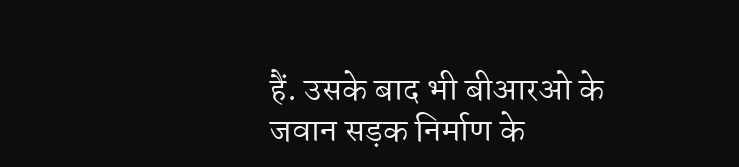हैं. उसके बाद भी बीआरओ के जवान सड़क निर्माण के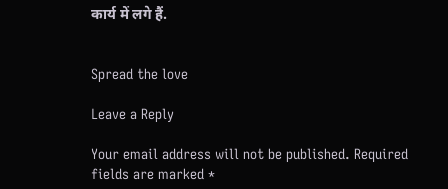कार्य में लगे हैं.


Spread the love

Leave a Reply

Your email address will not be published. Required fields are marked *